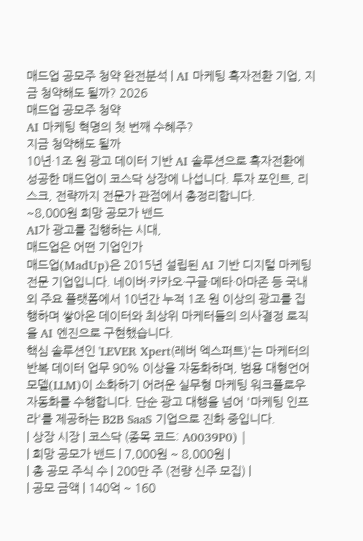매드업 공모주 청약 완전분석 | AI 마케팅 흑자전환 기업, 지금 청약해도 될까? 2026
매드업 공모주 청약
AI 마케팅 혁명의 첫 번째 수혜주?
지금 청약해도 될까
10년·1조 원 광고 데이터 기반 AI 솔루션으로 흑자전환에 성공한 매드업이 코스닥 상장에 나섭니다. 투자 포인트, 리스크, 전략까지 전문가 관점에서 총정리합니다.
~8,000원 희망 공모가 밴드
AI가 광고를 집행하는 시대,
매드업은 어떤 기업인가
매드업(MadUp)은 2015년 설립된 AI 기반 디지털 마케팅 전문 기업입니다. 네이버·카카오·구글·메타·아마존 등 국내외 주요 플랫폼에서 10년간 누적 1조 원 이상의 광고를 집행하며 쌓아온 데이터와 최상위 마케터들의 의사결정 로직을 AI 엔진으로 구현했습니다.
핵심 솔루션인 'LEVER Xpert(레버 엑스퍼트)'는 마케터의 반복 데이터 업무 90% 이상을 자동화하며, 범용 대형언어모델(LLM)이 소화하기 어려운 실무형 마케팅 워크플로우 자동화를 수행합니다. 단순 광고 대행을 넘어 '마케팅 인프라'를 제공하는 B2B SaaS 기업으로 진화 중입니다.
| 상장 시장 | 코스닥 (종목 코드: A0039P0) |
| 희망 공모가 밴드 | 7,000원 ~ 8,000원 |
| 총 공모 주식 수 | 200만 주 (전량 신주 모집) |
| 공모 금액 | 140억 ~ 160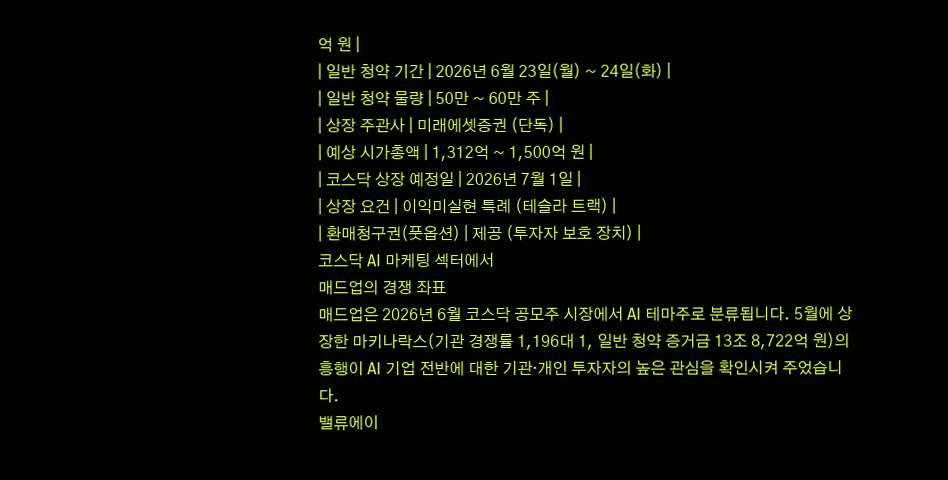억 원 |
| 일반 청약 기간 | 2026년 6월 23일(월) ~ 24일(화) |
| 일반 청약 물량 | 50만 ~ 60만 주 |
| 상장 주관사 | 미래에셋증권 (단독) |
| 예상 시가총액 | 1,312억 ~ 1,500억 원 |
| 코스닥 상장 예정일 | 2026년 7월 1일 |
| 상장 요건 | 이익미실현 특례 (테슬라 트랙) |
| 환매청구권(풋옵션) | 제공 (투자자 보호 장치) |
코스닥 AI 마케팅 섹터에서
매드업의 경쟁 좌표
매드업은 2026년 6월 코스닥 공모주 시장에서 AI 테마주로 분류됩니다. 5월에 상장한 마키나락스(기관 경쟁률 1,196대 1, 일반 청약 증거금 13조 8,722억 원)의 흥행이 AI 기업 전반에 대한 기관·개인 투자자의 높은 관심을 확인시켜 주었습니다.
밸류에이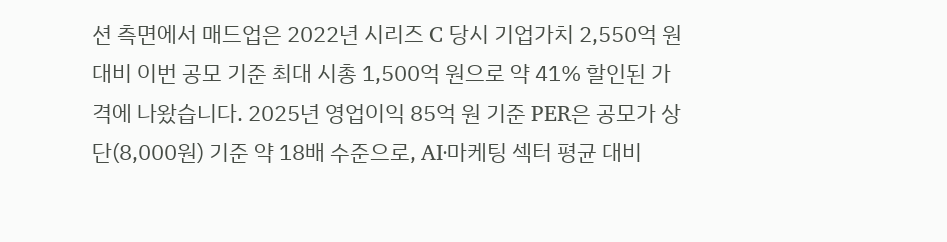션 측면에서 매드업은 2022년 시리즈 C 당시 기업가치 2,550억 원 대비 이번 공모 기준 최대 시총 1,500억 원으로 약 41% 할인된 가격에 나왔습니다. 2025년 영업이익 85억 원 기준 PER은 공모가 상단(8,000원) 기준 약 18배 수준으로, AI·마케팅 섹터 평균 대비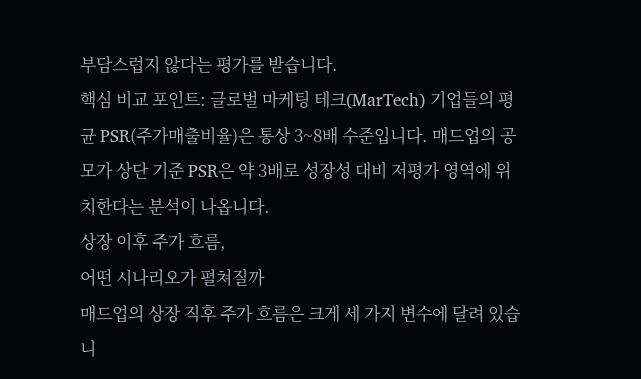부담스럽지 않다는 평가를 받습니다.
핵심 비교 포인트: 글로벌 마케팅 테크(MarTech) 기업들의 평균 PSR(주가매출비율)은 통상 3~8배 수준입니다. 매드업의 공모가 상단 기준 PSR은 약 3배로 성장성 대비 저평가 영역에 위치한다는 분석이 나옵니다.
상장 이후 주가 흐름,
어떤 시나리오가 펼쳐질까
매드업의 상장 직후 주가 흐름은 크게 세 가지 변수에 달려 있습니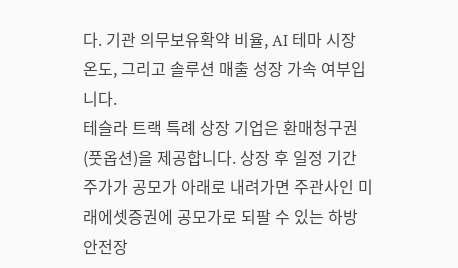다. 기관 의무보유확약 비율, AI 테마 시장 온도, 그리고 솔루션 매출 성장 가속 여부입니다.
테슬라 트랙 특례 상장 기업은 환매청구권(풋옵션)을 제공합니다. 상장 후 일정 기간 주가가 공모가 아래로 내려가면 주관사인 미래에셋증권에 공모가로 되팔 수 있는 하방 안전장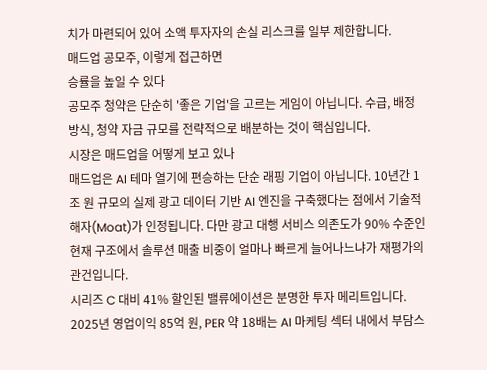치가 마련되어 있어 소액 투자자의 손실 리스크를 일부 제한합니다.
매드업 공모주, 이렇게 접근하면
승률을 높일 수 있다
공모주 청약은 단순히 '좋은 기업'을 고르는 게임이 아닙니다. 수급, 배정 방식, 청약 자금 규모를 전략적으로 배분하는 것이 핵심입니다.
시장은 매드업을 어떻게 보고 있나
매드업은 AI 테마 열기에 편승하는 단순 래핑 기업이 아닙니다. 10년간 1조 원 규모의 실제 광고 데이터 기반 AI 엔진을 구축했다는 점에서 기술적 해자(Moat)가 인정됩니다. 다만 광고 대행 서비스 의존도가 90% 수준인 현재 구조에서 솔루션 매출 비중이 얼마나 빠르게 늘어나느냐가 재평가의 관건입니다.
시리즈 C 대비 41% 할인된 밸류에이션은 분명한 투자 메리트입니다. 2025년 영업이익 85억 원, PER 약 18배는 AI 마케팅 섹터 내에서 부담스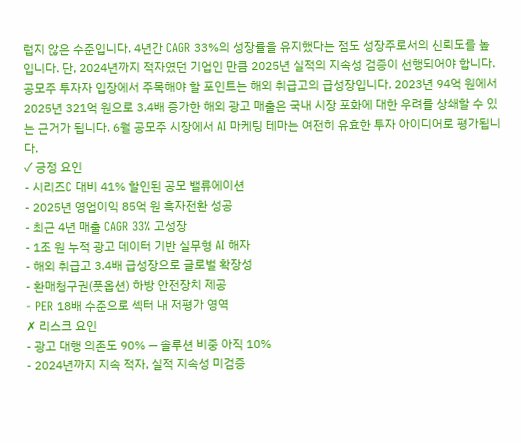럽지 않은 수준입니다. 4년간 CAGR 33%의 성장률을 유지했다는 점도 성장주로서의 신뢰도를 높입니다. 단, 2024년까지 적자였던 기업인 만큼 2025년 실적의 지속성 검증이 선행되어야 합니다.
공모주 투자자 입장에서 주목해야 할 포인트는 해외 취급고의 급성장입니다. 2023년 94억 원에서 2025년 321억 원으로 3.4배 증가한 해외 광고 매출은 국내 시장 포화에 대한 우려를 상쇄할 수 있는 근거가 됩니다. 6월 공모주 시장에서 AI 마케팅 테마는 여전히 유효한 투자 아이디어로 평가됩니다.
✓ 긍정 요인
- 시리즈C 대비 41% 할인된 공모 밸류에이션
- 2025년 영업이익 85억 원 흑자전환 성공
- 최근 4년 매출 CAGR 33% 고성장
- 1조 원 누적 광고 데이터 기반 실무형 AI 해자
- 해외 취급고 3.4배 급성장으로 글로벌 확장성
- 환매청구권(풋옵션) 하방 안전장치 제공
- PER 18배 수준으로 섹터 내 저평가 영역
✗ 리스크 요인
- 광고 대행 의존도 90% — 솔루션 비중 아직 10%
- 2024년까지 지속 적자, 실적 지속성 미검증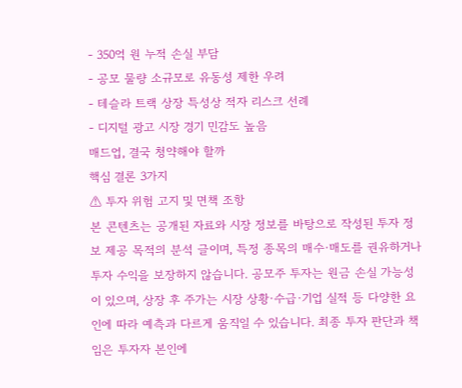- 350억 원 누적 손실 부담
- 공모 물량 소규모로 유동성 제한 우려
- 테슬라 트랙 상장 특성상 적자 리스크 선례
- 디지털 광고 시장 경기 민감도 높음
매드업, 결국 청약해야 할까
핵심 결론 3가지
⚠ 투자 위험 고지 및 면책 조항
본 콘텐츠는 공개된 자료와 시장 정보를 바탕으로 작성된 투자 정보 제공 목적의 분석 글이며, 특정 종목의 매수·매도를 권유하거나 투자 수익을 보장하지 않습니다. 공모주 투자는 원금 손실 가능성이 있으며, 상장 후 주가는 시장 상황·수급·기업 실적 등 다양한 요인에 따라 예측과 다르게 움직일 수 있습니다. 최종 투자 판단과 책임은 투자자 본인에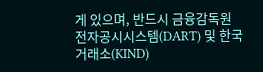게 있으며, 반드시 금융감독원 전자공시시스템(DART) 및 한국거래소(KIND)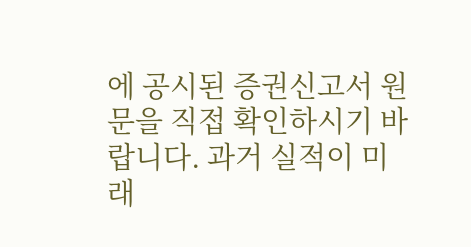에 공시된 증권신고서 원문을 직접 확인하시기 바랍니다. 과거 실적이 미래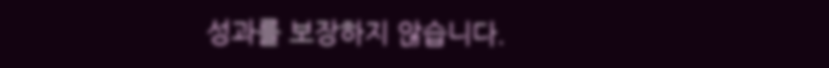성과를 보장하지 않습니다.